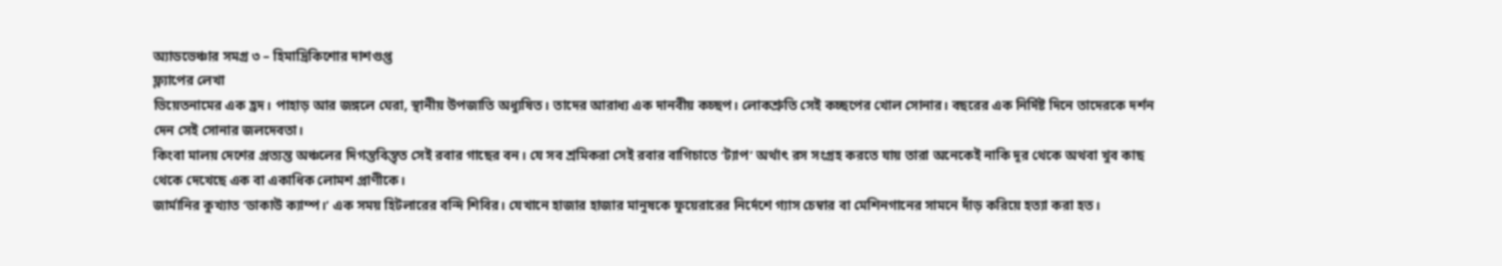অ্যাডভেঞ্চার সমগ্র ৩ – হিমাদ্রিকিশোর দাশগুপ্ত
ফ্ল্যাপের লেখা
ভিয়েতনামের এক হ্রদ। পাহাড় আর জঙ্গলে ঘেরা, স্থানীয় উপজাতি অধ্যুষিত। তাদের আরাধ্য এক দানবীয় কচ্ছপ। লোকশ্রুতি সেই কচ্ছপের খোল সোনার। বছরের এক নির্দিষ্ট দিনে তাদেরকে দর্শন দেন সেই সোনার জলদেবতা।
কিংবা মালয় দেশের প্রত্যন্ত অঞ্চলের দিগন্তবিস্তৃত সেই রবার গাছের বন। যে সব শ্রমিকরা সেই রবার বাগিচাতে ‘ট্যাপ’ অর্থাৎ রস সংগ্রহ করতে যায় তারা অনেকেই নাকি দূর থেকে অথবা খুব কাছ থেকে দেখেছে এক বা একাধিক লোমশ প্রাণীকে।
জার্মানির কুখ্যাত ‘ডাকাউ ক্যাম্প।’ এক সময় হিটলারের বন্দি শিবির। যেখানে হাজার হাজার মানুষকে ফুয়েরারের নির্দেশে গ্যাস চেম্বার বা মেশিনগানের সামনে দাঁড় করিয়ে হত্যা করা হত।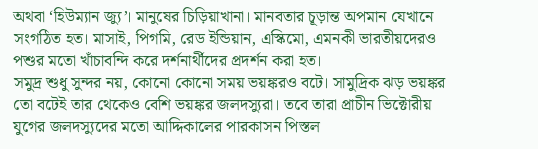অথবা ‘হিউম্যান জ্যু’। মানুষের চিড়িয়াখানা। মানবতার চূড়ান্ত অপমান যেখানে সংগঠিত হত। মাসাই, পিগমি, রেড ইন্ডিয়ান, এস্কিমো, এমনকী ভারতীয়দেরও পশুর মতো খাঁচাবন্দি করে দর্শনার্থীদের প্রদর্শন করা হত।
সমুদ্র শুধু সুন্দর নয়, কোনো কোনো সময় ভয়ঙ্করও বটে। সামুদ্রিক ঝড় ভয়ঙ্কর তো বটেই তার থেকেও বেশি ভয়ঙ্কর জলদস্যুরা। তবে তারা প্রাচীন ভিক্টোরীয় যুগের জলদস্যুদের মতো আদ্দিকালের পারকাসন পিস্তল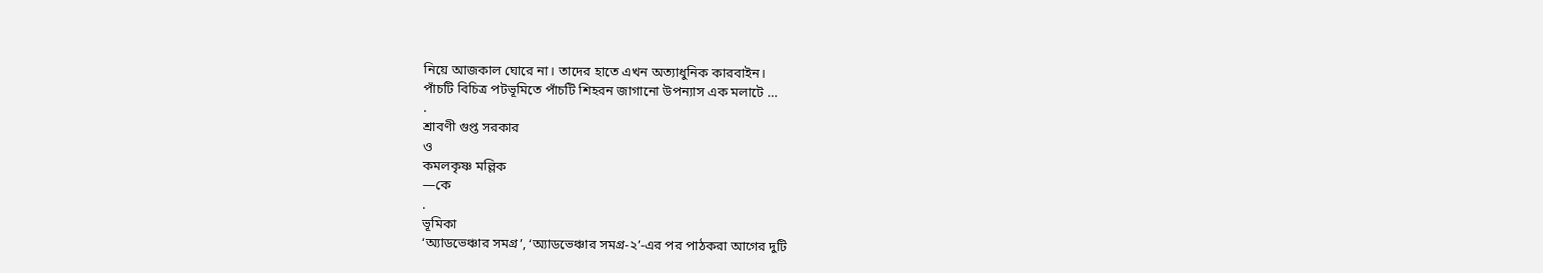নিয়ে আজকাল ঘোরে না। তাদের হাতে এখন অত্যাধুনিক কারবাইন।
পাঁচটি বিচিত্র পটভূমিতে পাঁচটি শিহরন জাগানো উপন্যাস এক মলাটে …
.
শ্রাবণী গুপ্ত সরকার
ও
কমলকৃষ্ণ মল্লিক
—কে
.
ভূমিকা
‘অ্যাডভেঞ্চার সমগ্র’, ‘অ্যাডভেঞ্চার সমগ্র-২’-এর পর পাঠকরা আগের দুটি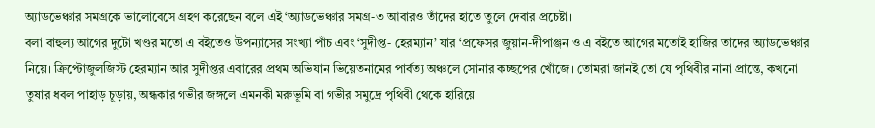অ্যাডভেঞ্চার সমগ্রকে ভালোবেসে গ্রহণ করেছেন বলে এই ‘অ্যাডভেঞ্চার সমগ্র-৩ আবারও তাঁদের হাতে তুলে দেবার প্রচেষ্টা।
বলা বাহুল্য আগের দুটো খণ্ডর মতো এ বইতেও উপন্যাসের সংখ্যা পাঁচ এবং ‘সুদীপ্ত- হেরম্যান’ যার ‘প্রফেসর জুয়ান-দীপাঞ্জন ও এ বইতে আগের মতোই হাজির তাদের অ্যাডভেঞ্চার নিয়ে। ক্রিপ্টোজুলজিস্ট হেরম্যান আর সুদীপ্তর এবারের প্রথম অভিযান ভিয়েতনামের পার্বত্য অঞ্চলে সোনার কচ্ছপের খোঁজে। তোমরা জানই তো যে পৃথিবীর নানা প্রান্তে, কখনো তুষার ধবল পাহাড় চূড়ায়, অন্ধকার গভীর জঙ্গলে এমনকী মরুভূমি বা গভীর সমুদ্রে পৃথিবী থেকে হারিয়ে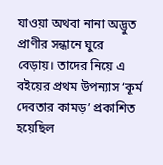যাওয়া অথবা নানা অদ্ভুত প্রাণীর সন্ধানে ঘুরে বেড়ায়। তাদের নিয়ে এ বইয়ের প্রথম উপন্যাস ‘কূর্ম দেবতার কামড়’ প্রকাশিত হয়েছিল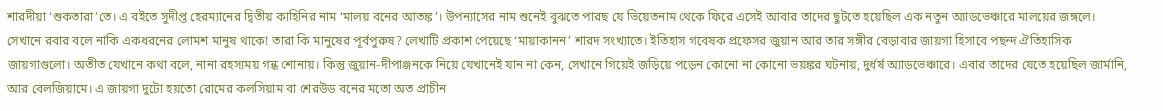শারদীয়া ‘শুকতারা’তে। এ বইতে সুদীপ্ত হেরম্যানের দ্বিতীয় কাহিনির নাম ‘মালয় বনের আতঙ্ক’। উপন্যাসের নাম শুনেই বুঝতে পারছ যে ভিয়েতনাম থেকে ফিরে এসেই আবার তাদের ছুটতে হয়েছিল এক নতুন অ্যাডভেঞ্চারে মালয়ের জঙ্গলে। সেখানে রবার বলে নাকি একধরনের লোমশ মানুষ থাকে! তারা কি মানুষের পূর্বপুরুষ? লেখাটি প্রকাশ পেয়েছে ‘মায়াকানন’ শারদ সংখ্যাতে। ইতিহাস গবেষক প্রফেসর জুয়ান আর তার সঙ্গীর বেড়াবার জায়গা হিসাবে পছন্দ ঐতিহাসিক জায়গাগুলো। অতীত যেখানে কথা বলে, নানা রহস্যময় গন্ধ শোনায়। কিন্তু জুয়ান-দীপাঞ্জনকে নিয়ে যেখানেই যান না কেন, সেখানে গিয়েই জড়িয়ে পড়েন কোনো না কোনো ভয়ঙ্কর ঘটনায়, দুর্ধর্ষ অ্যাডভেঞ্চারে। এবার তাদের যেতে হয়েছিল জার্মানি, আর বেলজিয়ামে। এ জায়গা দুটো হয়তো রোমের কলসিয়াম বা শেরউড বনের মতো অত প্রাচীন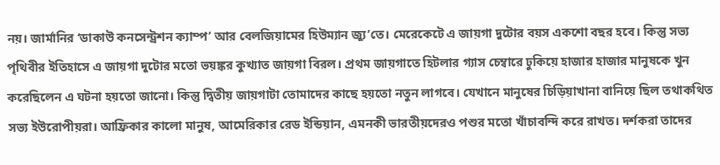নয়। জার্মানির ‘ডাকাউ কনসেন্ট্রশন ক্যাম্প’ আর বেলজিয়ামের হিউম্যান জ্যু’তে। মেরেকেটে এ জায়গা দুটোর বয়স একশো বছর হবে। কিন্তু সভ্য পৃথিবীর ইতিহাসে এ জায়গা দুটোর মতো ভয়ঙ্কর কুখ্যাত জায়গা বিরল। প্রথম জায়গাতে হিটলার গ্যাস চেম্বারে ঢুকিয়ে হাজার হাজার মানুষকে খুন করেছিলেন এ ঘটনা হয়তো জানো। কিন্তু দ্বিতীয় জায়গাটা তোমাদের কাছে হয়তো নতুন লাগবে। যেখানে মানুষের চিড়িয়াখানা বানিয়ে ছিল তথাকথিত সভ্য ইউরোপীয়রা। আফ্রিকার কালো মানুষ, আমেরিকার রেড ইন্ডিয়ান, এমনকী ভারতীয়দেরও পশুর মতো খাঁচাবন্দি করে রাখত। দর্শকরা তাদের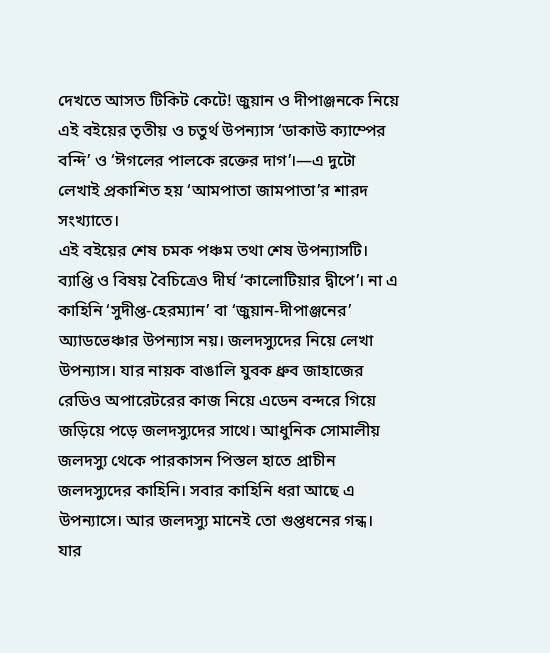দেখতে আসত টিকিট কেটে! জুয়ান ও দীপাঞ্জনকে নিয়ে এই বইয়ের তৃতীয় ও চতুর্থ উপন্যাস ‘ডাকাউ ক্যাম্পের বন্দি’ ও ‘ঈগলের পালকে রক্তের দাগ’।—এ দুটো লেখাই প্রকাশিত হয় ‘আমপাতা জামপাতা’র শারদ সংখ্যাতে।
এই বইয়ের শেষ চমক পঞ্চম তথা শেষ উপন্যাসটি। ব্যাপ্তি ও বিষয় বৈচিত্রেও দীর্ঘ ‘কালোটিয়ার দ্বীপে’। না এ কাহিনি ‘সুদীপ্ত-হেরম্যান’ বা ‘জুয়ান-দীপাঞ্জনের’ অ্যাডভেঞ্চার উপন্যাস নয়। জলদস্যুদের নিয়ে লেখা উপন্যাস। যার নায়ক বাঙালি যুবক ধ্রুব জাহাজের রেডিও অপারেটরের কাজ নিয়ে এডেন বন্দরে গিয়ে জড়িয়ে পড়ে জলদস্যুদের সাথে। আধুনিক সোমালীয় জলদস্যু থেকে পারকাসন পিস্তল হাতে প্রাচীন জলদস্যুদের কাহিনি। সবার কাহিনি ধরা আছে এ উপন্যাসে। আর জলদস্যু মানেই তো গুপ্তধনের গন্ধ। যার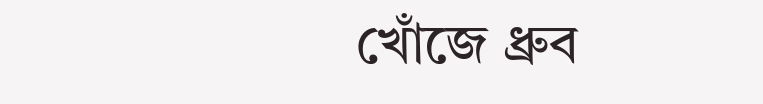খোঁজে ধ্রুব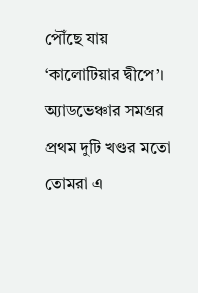পৌঁছে যায় ‘কালোটিয়ার দ্বীপে’।
অ্যাডভেঞ্চার সমগ্রর প্রথম দুটি খণ্ডর মতো তোমরা এ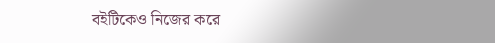বইটিকেও নিজের করে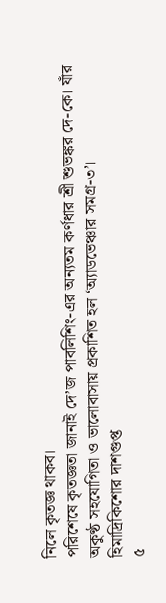নিলে কৃতজ্ঞ থাকব।
পরিশেষে কৃতজ্ঞতা জানাই দে’জ পাবলিশিং-এর অন্যতম কর্ণধার শ্রী শুভঙ্কর দে-কে। যাঁর অকুণ্ঠ সহযোগিতা ও ভালোবাসায় প্রকাশিত হল ‘অ্যাডভেঞ্চার সমগ্র-৩’।
হিমাদ্রিকিশোর দাশগুপ্ত
৫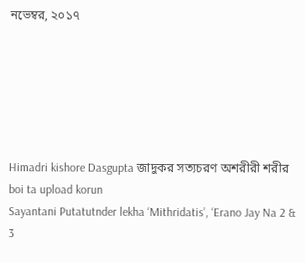নভেম্বর, ২০১৭






Himadri kishore Dasgupta জাদুকর সত্যচরণ অশরীরী শরীর boi ta upload korun
Sayantani Putatutnder lekha ‘Mithridatis’, ‘Erano Jay Na 2 & 3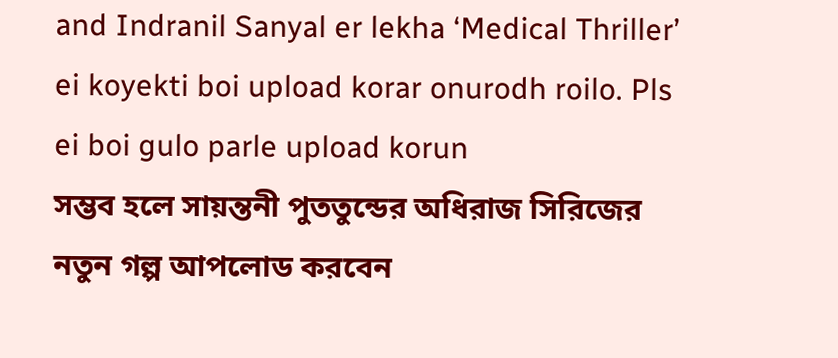and Indranil Sanyal er lekha ‘Medical Thriller’ ei koyekti boi upload korar onurodh roilo. Pls ei boi gulo parle upload korun
সম্ভব হলে সায়ন্তনী পুততুন্ডের অধিরাজ সিরিজের নতুন গল্প আপলোড করবেন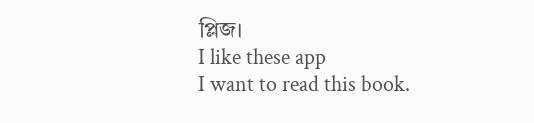প্লিজ।
I like these app
I want to read this book.